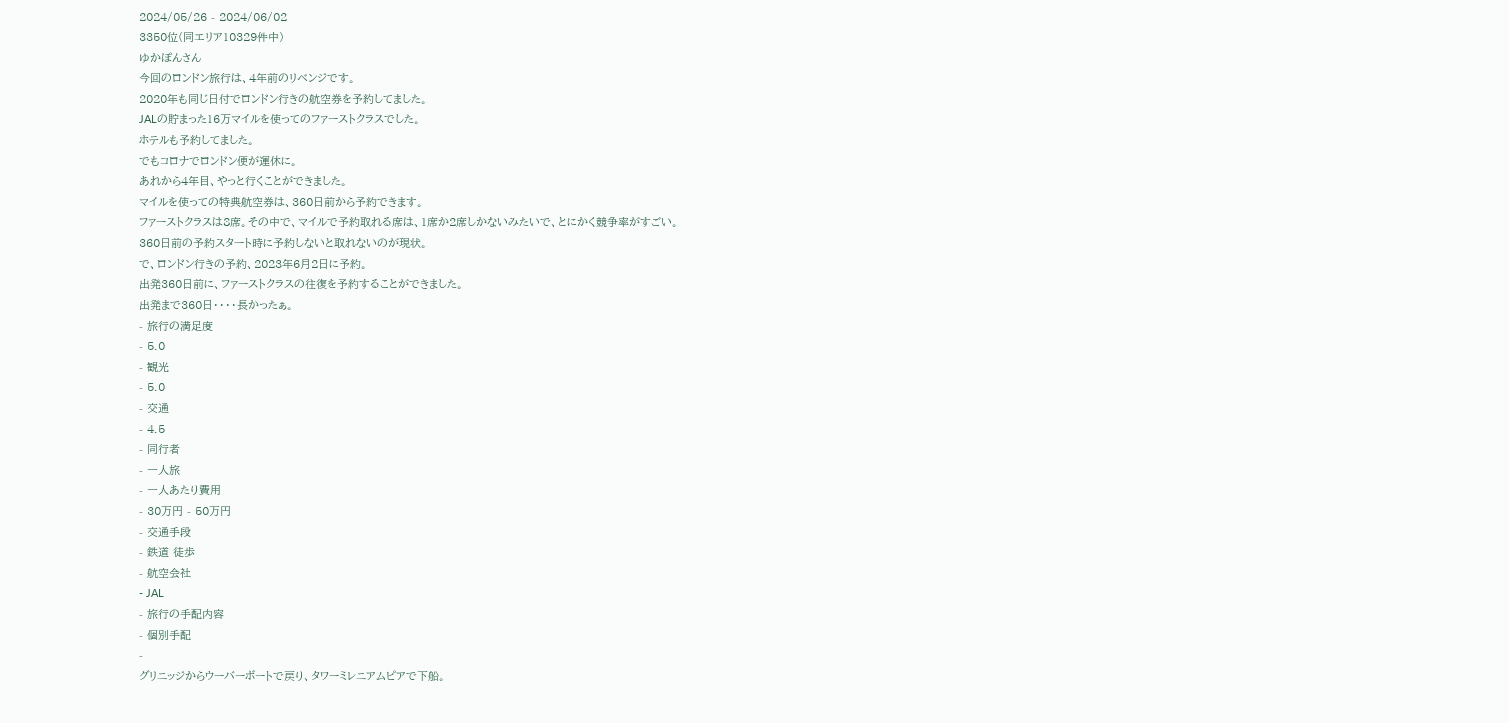2024/05/26 - 2024/06/02
3350位(同エリア10329件中)
ゆかぽんさん
今回のロンドン旅行は、4年前のリベンジです。
2020年も同じ日付でロンドン行きの航空券を予約してました。
JALの貯まった16万マイルを使ってのファーストクラスでした。
ホテルも予約してました。
でもコロナでロンドン便が運休に。
あれから4年目、やっと行くことができました。
マイルを使っての特典航空券は、360日前から予約できます。
ファーストクラスは8席。その中で、マイルで予約取れる席は、1席か2席しかないみたいで、とにかく競争率がすごい。
360日前の予約スタート時に予約しないと取れないのが現状。
で、ロンドン行きの予約、2023年6月2日に予約。
出発360日前に、ファーストクラスの往復を予約することができました。
出発まで360日・・・・長かったぁ。
- 旅行の満足度
- 5.0
- 観光
- 5.0
- 交通
- 4.5
- 同行者
- 一人旅
- 一人あたり費用
- 30万円 - 50万円
- 交通手段
- 鉄道 徒歩
- 航空会社
- JAL
- 旅行の手配内容
- 個別手配
-
グリニッジからウーバーボートで戻り、タワーミレニアムピアで下船。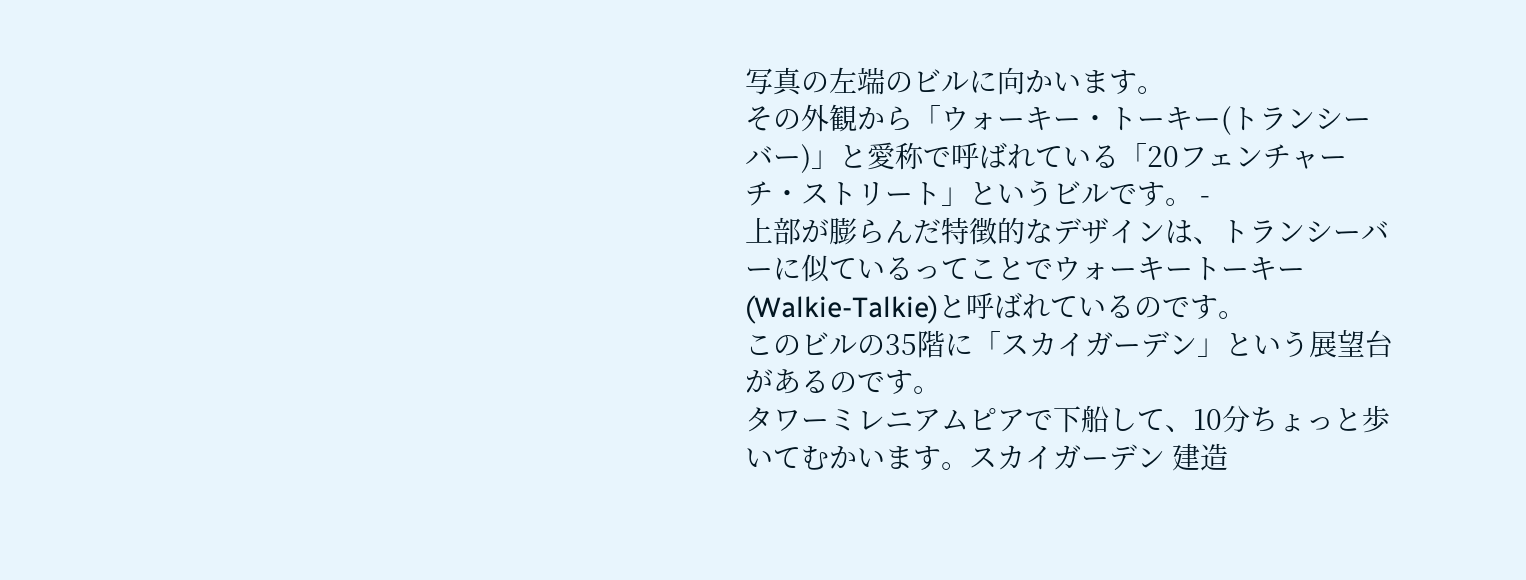写真の左端のビルに向かいます。
その外観から「ウォーキー・トーキー(トランシーバー)」と愛称で呼ばれている「20フェンチャーチ・ストリート」というビルです。 -
上部が膨らんだ特徴的なデザインは、トランシーバーに似ているってことでウォーキートーキー(Walkie‐Talkie)と呼ばれているのです。
このビルの35階に「スカイガーデン」という展望台があるのです。
タワーミレニアムピアで下船して、10分ちょっと歩いてむかいます。スカイガーデン 建造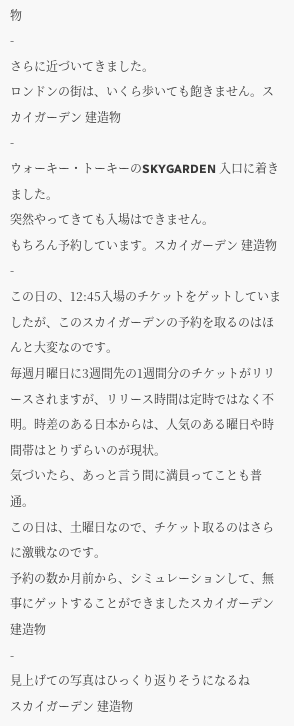物
-
さらに近づいてきました。
ロンドンの街は、いくら歩いても飽きません。スカイガーデン 建造物
-
ウォーキー・トーキーのSKYGARDEN 入口に着きました。
突然やってきても入場はできません。
もちろん予約しています。スカイガーデン 建造物
-
この日の、12:45入場のチケットをゲットしていましたが、このスカイガーデンの予約を取るのはほんと大変なのです。
毎週月曜日に3週間先の1週間分のチケットがリリースされますが、リリース時間は定時ではなく不明。時差のある日本からは、人気のある曜日や時間帯はとりずらいのが現状。
気づいたら、あっと言う間に満員ってことも普通。
この日は、土曜日なので、チケット取るのはさらに激戦なのです。
予約の数か月前から、シミュレーションして、無事にゲットすることができましたスカイガーデン 建造物
-
見上げての写真はひっくり返りそうになるね
スカイガーデン 建造物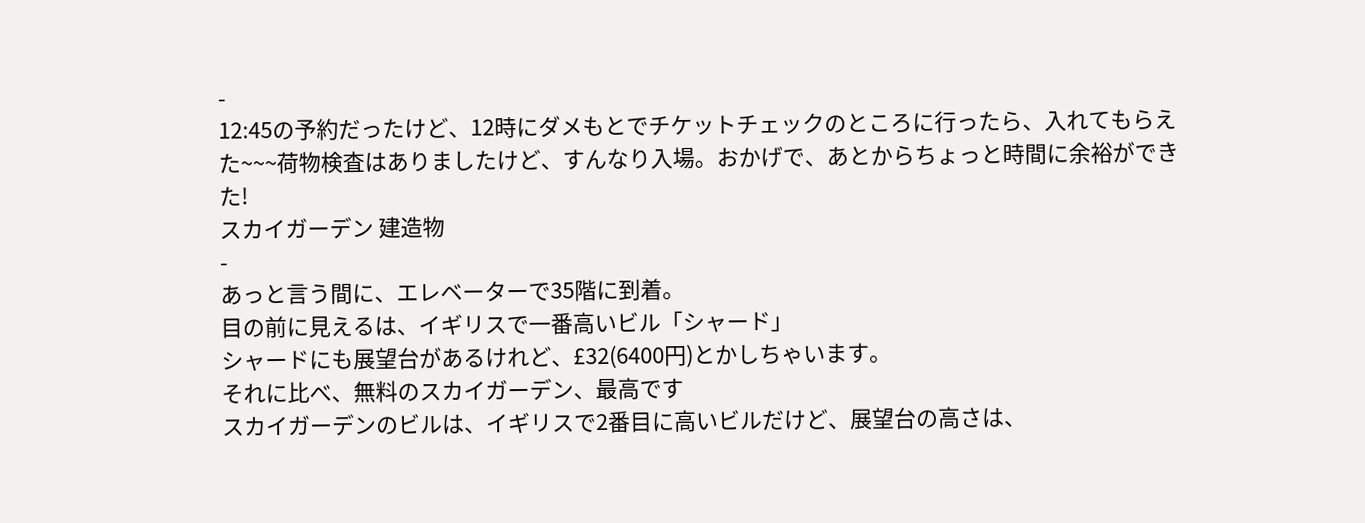-
12:45の予約だったけど、12時にダメもとでチケットチェックのところに行ったら、入れてもらえた~~~荷物検査はありましたけど、すんなり入場。おかげで、あとからちょっと時間に余裕ができた!
スカイガーデン 建造物
-
あっと言う間に、エレベーターで35階に到着。
目の前に見えるは、イギリスで一番高いビル「シャード」
シャードにも展望台があるけれど、£32(6400円)とかしちゃいます。
それに比べ、無料のスカイガーデン、最高です
スカイガーデンのビルは、イギリスで2番目に高いビルだけど、展望台の高さは、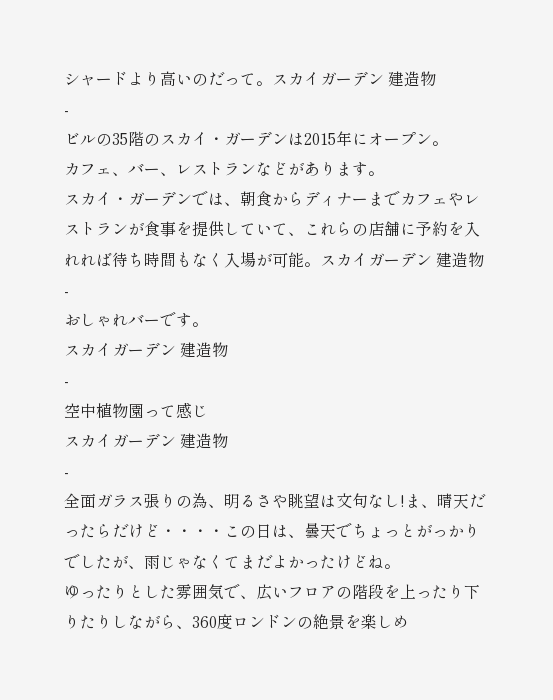シャードより高いのだって。スカイガーデン 建造物
-
ビルの35階のスカイ・ガーデンは2015年にオープン。
カフェ、バー、レストランなどがあります。
スカイ・ガーデンでは、朝食からディナーまでカフェやレストランが食事を提供していて、これらの店舗に予約を入れれば待ち時間もなく入場が可能。スカイガーデン 建造物
-
おしゃれバーです。
スカイガーデン 建造物
-
空中植物園って感じ
スカイガーデン 建造物
-
全面ガラス張りの為、明るさや眺望は文句なし!ま、晴天だったらだけど・・・・この日は、曇天でちょっとがっかりでしたが、雨じゃなくてまだよかったけどね。
ゆったりとした雰囲気で、広いフロアの階段を上ったり下りたりしながら、360度ロンドンの絶景を楽しめ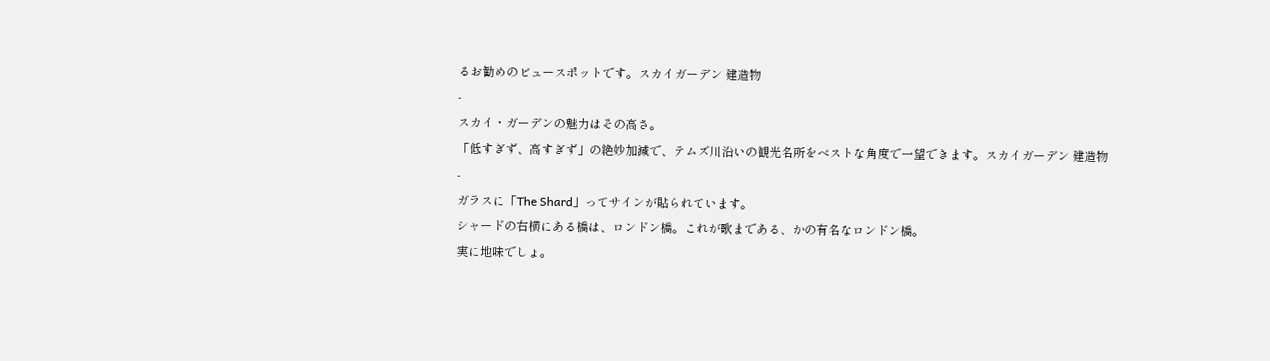るお勧めのビュースポットです。スカイガーデン 建造物
-
スカイ・ガーデンの魅力はその高さ。
「低すぎず、高すぎず」の絶妙加減で、テムズ川沿いの観光名所をベストな角度で一望できます。スカイガーデン 建造物
-
ガラスに「The Shard」ってサインが貼られています。
シャードの右横にある橋は、ロンドン橋。これが歌まである、かの有名なロンドン橋。
実に地味でしょ。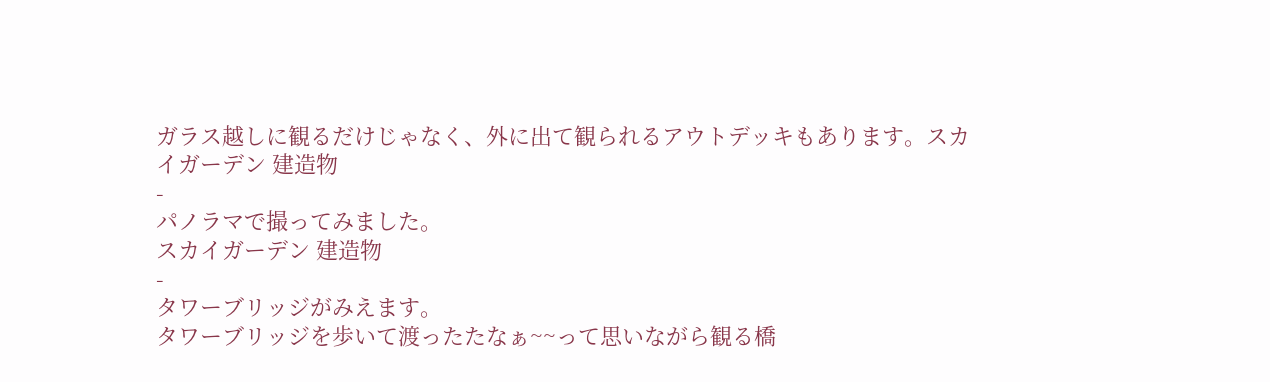ガラス越しに観るだけじゃなく、外に出て観られるアウトデッキもあります。スカイガーデン 建造物
-
パノラマで撮ってみました。
スカイガーデン 建造物
-
タワーブリッジがみえます。
タワーブリッジを歩いて渡ったたなぁ~~って思いながら観る橋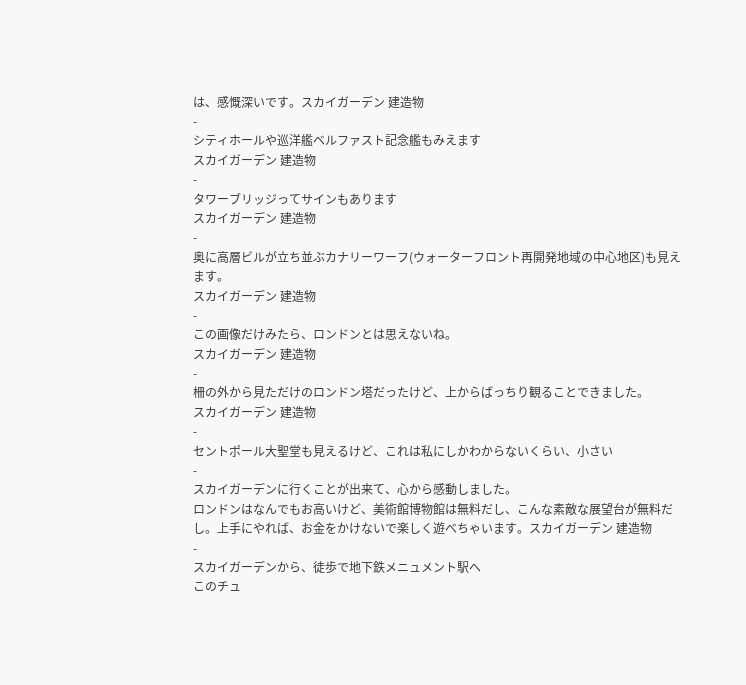は、感慨深いです。スカイガーデン 建造物
-
シティホールや巡洋艦ベルファスト記念艦もみえます
スカイガーデン 建造物
-
タワーブリッジってサインもあります
スカイガーデン 建造物
-
奥に高層ビルが立ち並ぶカナリーワーフ(ウォーターフロント再開発地域の中心地区)も見えます。
スカイガーデン 建造物
-
この画像だけみたら、ロンドンとは思えないね。
スカイガーデン 建造物
-
柵の外から見ただけのロンドン塔だったけど、上からばっちり観ることできました。
スカイガーデン 建造物
-
セントポール大聖堂も見えるけど、これは私にしかわからないくらい、小さい
-
スカイガーデンに行くことが出来て、心から感動しました。
ロンドンはなんでもお高いけど、美術館博物館は無料だし、こんな素敵な展望台が無料だし。上手にやれば、お金をかけないで楽しく遊べちゃいます。スカイガーデン 建造物
-
スカイガーデンから、徒歩で地下鉄メニュメント駅へ
このチュ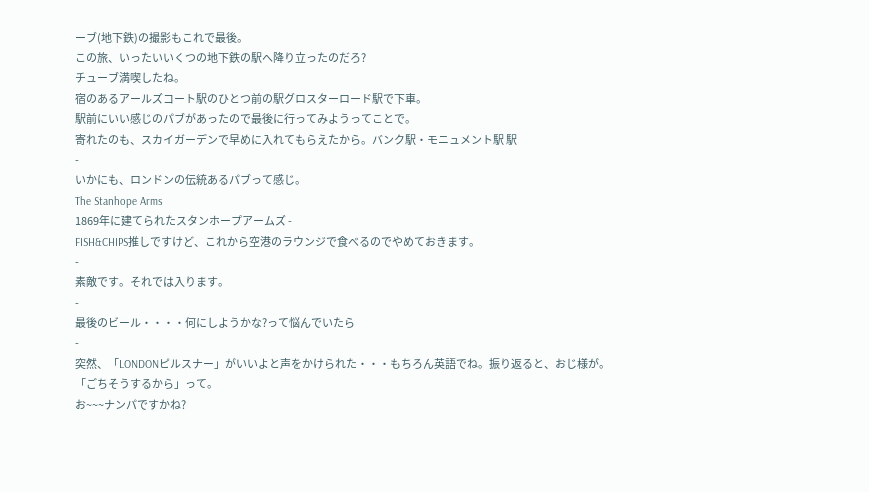ーブ(地下鉄)の撮影もこれで最後。
この旅、いったいいくつの地下鉄の駅へ降り立ったのだろ?
チューブ満喫したね。
宿のあるアールズコート駅のひとつ前の駅グロスターロード駅で下車。
駅前にいい感じのパブがあったので最後に行ってみようってことで。
寄れたのも、スカイガーデンで早めに入れてもらえたから。バンク駅・モニュメント駅 駅
-
いかにも、ロンドンの伝統あるパブって感じ。
The Stanhope Arms
1869年に建てられたスタンホープアームズ -
FISH&CHIPS推しですけど、これから空港のラウンジで食べるのでやめておきます。
-
素敵です。それでは入ります。
-
最後のビール・・・・何にしようかな?って悩んでいたら
-
突然、「LONDONピルスナー」がいいよと声をかけられた・・・もちろん英語でね。振り返ると、おじ様が。
「ごちそうするから」って。
お~~~ナンパですかね?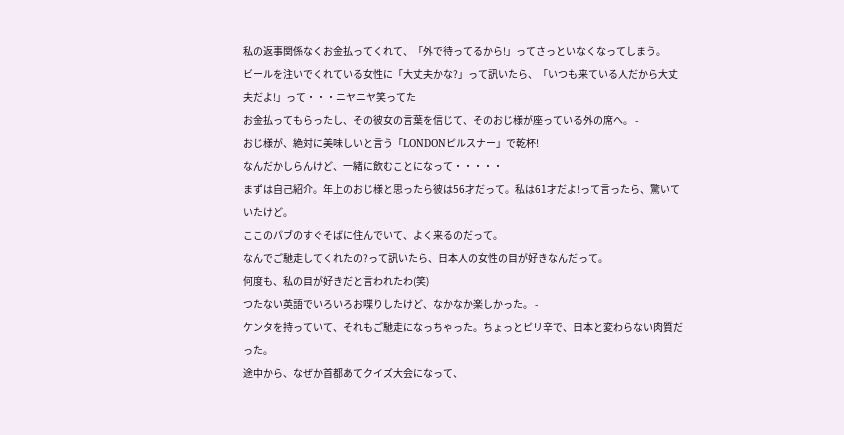私の返事関係なくお金払ってくれて、「外で待ってるから!」ってさっといなくなってしまう。
ビールを注いでくれている女性に「大丈夫かな?」って訊いたら、「いつも来ている人だから大丈夫だよ!」って・・・ニヤニヤ笑ってた
お金払ってもらったし、その彼女の言葉を信じて、そのおじ様が座っている外の席へ。 -
おじ様が、絶対に美味しいと言う「LONDONピルスナー」で乾杯!
なんだかしらんけど、一緒に飲むことになって・・・・・
まずは自己紹介。年上のおじ様と思ったら彼は56才だって。私は61才だよ!って言ったら、驚いていたけど。
ここのパブのすぐそばに住んでいて、よく来るのだって。
なんでご馳走してくれたの?って訊いたら、日本人の女性の目が好きなんだって。
何度も、私の目が好きだと言われたわ(笑)
つたない英語でいろいろお喋りしたけど、なかなか楽しかった。 -
ケンタを持っていて、それもご馳走になっちゃった。ちょっとピリ辛で、日本と変わらない肉質だった。
途中から、なぜか首都あてクイズ大会になって、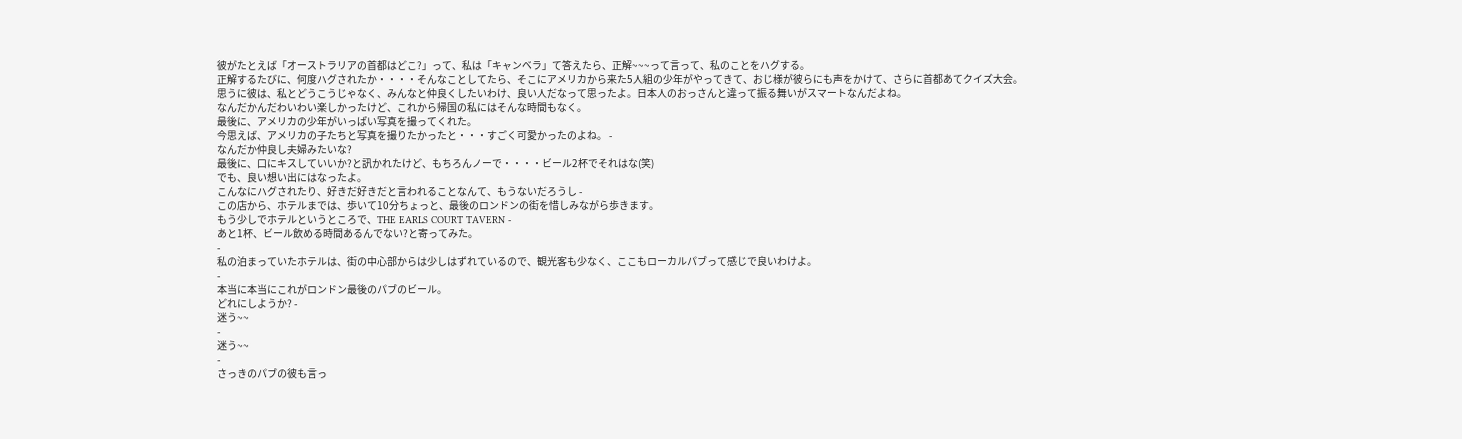彼がたとえば「オーストラリアの首都はどこ?」って、私は「キャンベラ」て答えたら、正解~~~って言って、私のことをハグする。
正解するたびに、何度ハグされたか・・・・そんなことしてたら、そこにアメリカから来た5人組の少年がやってきて、おじ様が彼らにも声をかけて、さらに首都あてクイズ大会。
思うに彼は、私とどうこうじゃなく、みんなと仲良くしたいわけ、良い人だなって思ったよ。日本人のおっさんと違って振る舞いがスマートなんだよね。
なんだかんだわいわい楽しかったけど、これから帰国の私にはそんな時間もなく。
最後に、アメリカの少年がいっぱい写真を撮ってくれた。
今思えば、アメリカの子たちと写真を撮りたかったと・・・すごく可愛かったのよね。 -
なんだか仲良し夫婦みたいな?
最後に、口にキスしていいか?と訊かれたけど、もちろんノーで・・・・ビール2杯でそれはな(笑)
でも、良い想い出にはなったよ。
こんなにハグされたり、好きだ好きだと言われることなんて、もうないだろうし -
この店から、ホテルまでは、歩いて10分ちょっと、最後のロンドンの街を惜しみながら歩きます。
もう少しでホテルというところで、THE EARLS COURT TAVERN -
あと1杯、ビール飲める時間あるんでない?と寄ってみた。
-
私の泊まっていたホテルは、街の中心部からは少しはずれているので、観光客も少なく、ここもローカルパブって感じで良いわけよ。
-
本当に本当にこれがロンドン最後のパブのビール。
どれにしようか? -
迷う~~
-
迷う~~
-
さっきのパブの彼も言っ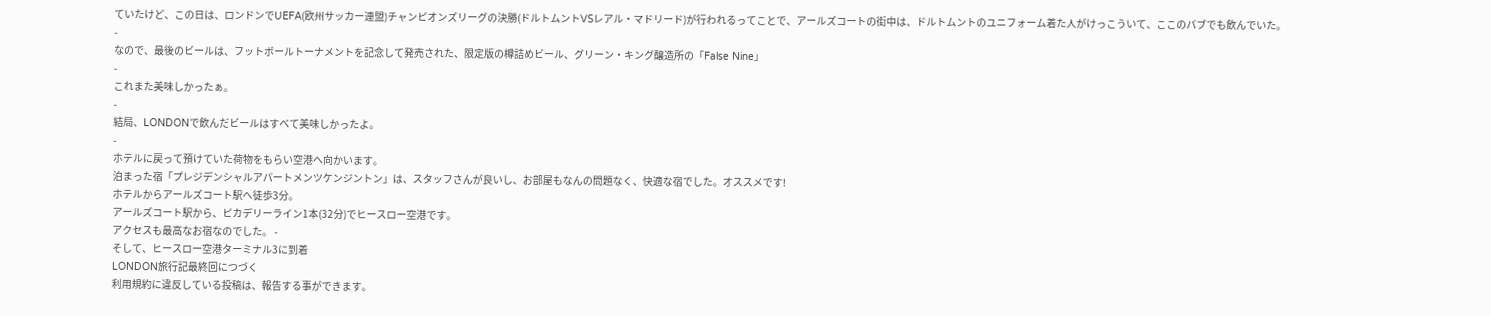ていたけど、この日は、ロンドンでUEFA(欧州サッカー連盟)チャンピオンズリーグの決勝(ドルトムントVSレアル・マドリード)が行われるってことで、アールズコートの街中は、ドルトムントのユニフォーム着た人がけっこういて、ここのパブでも飲んでいた。
-
なので、最後のビールは、フットボールトーナメントを記念して発売された、限定版の樽詰めビール、グリーン・キング醸造所の「False Nine」
-
これまた美味しかったぁ。
-
結局、LONDONで飲んだビールはすべて美味しかったよ。
-
ホテルに戻って預けていた荷物をもらい空港へ向かいます。
泊まった宿「プレジデンシャルアパートメンツケンジントン」は、スタッフさんが良いし、お部屋もなんの問題なく、快適な宿でした。オススメです!
ホテルからアールズコート駅へ徒歩3分。
アールズコート駅から、ピカデリーライン1本(32分)でヒースロー空港です。
アクセスも最高なお宿なのでした。 -
そして、ヒースロー空港ターミナル3に到着
LONDON旅行記最終回につづく
利用規約に違反している投稿は、報告する事ができます。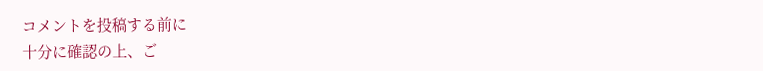コメントを投稿する前に
十分に確認の上、ご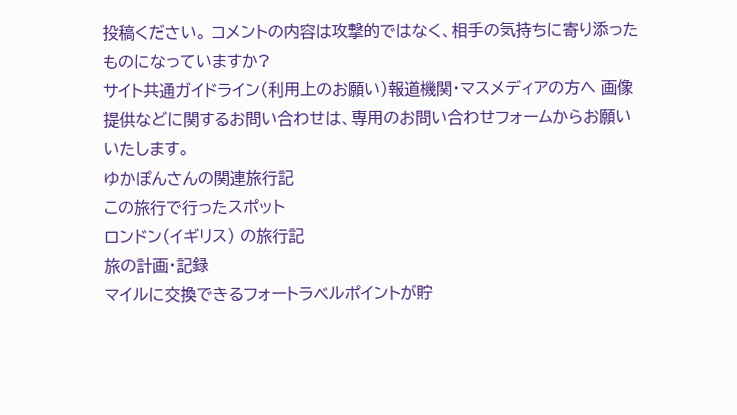投稿ください。 コメントの内容は攻撃的ではなく、相手の気持ちに寄り添ったものになっていますか?
サイト共通ガイドライン(利用上のお願い)報道機関・マスメディアの方へ 画像提供などに関するお問い合わせは、専用のお問い合わせフォームからお願いいたします。
ゆかぽんさんの関連旅行記
この旅行で行ったスポット
ロンドン(イギリス) の旅行記
旅の計画・記録
マイルに交換できるフォートラベルポイントが貯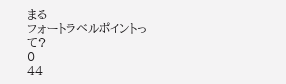まる
フォートラベルポイントって?
0
44